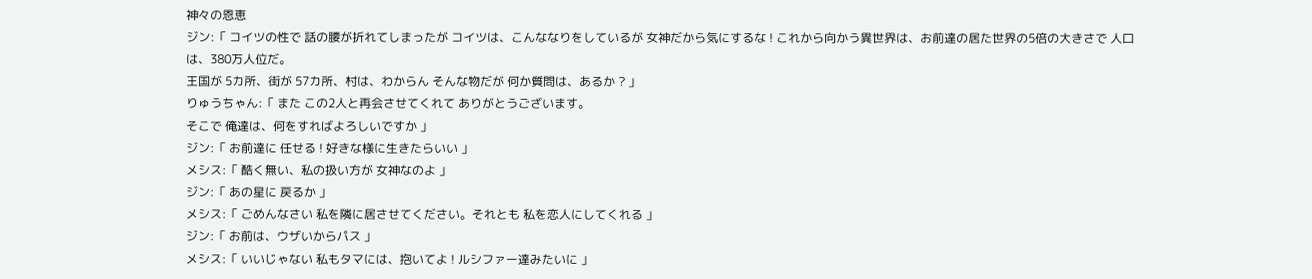神々の恩恵
ジン:「 コイツの性で 話の腰が折れてしまったが コイツは、こんななりをしているが 女神だから気にするな ! これから向かう異世界は、お前達の居た世界の5倍の大きさで 人口は、380万人位だ。
王国が 5カ所、街が 57カ所、村は、わからん そんな物だが 何か質問は、あるか ? 」
りゅうちゃん:「 また この2人と再会させてくれて ありがとうございます。
そこで 俺達は、何をすればよろしいですか 」
ジン:「 お前達に 任せる ! 好きな様に生きたらいい 」
メシス:「 酷く無い、私の扱い方が 女神なのよ 」
ジン:「 あの星に 戻るか 」
メシス:「 ごめんなさい 私を隣に居させてください。それとも 私を恋人にしてくれる 」
ジン:「 お前は、ウザいからパス 」
メシス:「 いいじゃない 私もタマには、抱いてよ ! ルシファー達みたいに 」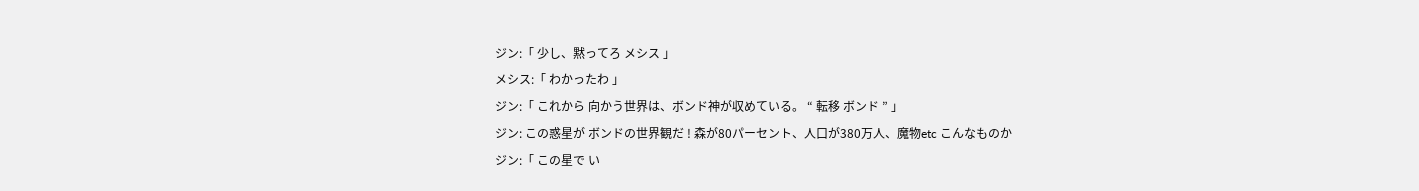ジン:「 少し、黙ってろ メシス 」
メシス:「 わかったわ 」
ジン:「 これから 向かう世界は、ボンド神が収めている。 “ 転移 ボンド ” 」
ジン: この惑星が ボンドの世界観だ ! 森が80パーセント、人口が380万人、魔物etc こんなものか
ジン:「 この星で い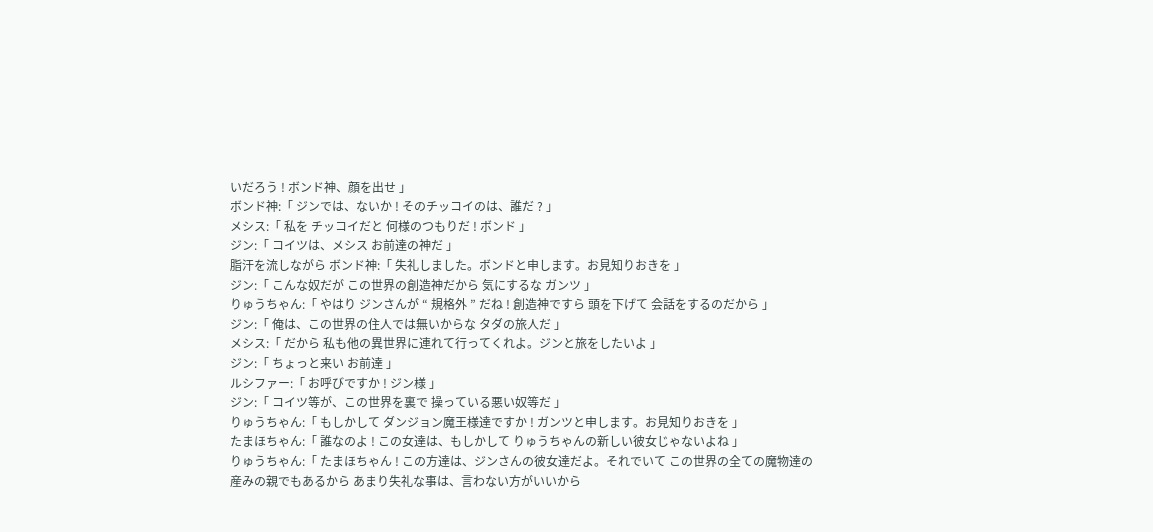いだろう ! ボンド神、顔を出せ 」
ボンド神:「 ジンでは、ないか ! そのチッコイのは、誰だ ? 」
メシス:「 私を チッコイだと 何様のつもりだ ! ボンド 」
ジン:「 コイツは、メシス お前達の神だ 」
脂汗を流しながら ボンド神:「 失礼しました。ボンドと申します。お見知りおきを 」
ジン:「 こんな奴だが この世界の創造神だから 気にするな ガンツ 」
りゅうちゃん:「 やはり ジンさんが “ 規格外 ” だね ! 創造神ですら 頭を下げて 会話をするのだから 」
ジン:「 俺は、この世界の住人では無いからな タダの旅人だ 」
メシス:「 だから 私も他の異世界に連れて行ってくれよ。ジンと旅をしたいよ 」
ジン:「 ちょっと来い お前達 」
ルシファー:「 お呼びですか ! ジン様 」
ジン:「 コイツ等が、この世界を裏で 操っている悪い奴等だ 」
りゅうちゃん:「 もしかして ダンジョン魔王様達ですか ! ガンツと申します。お見知りおきを 」
たまほちゃん:「 誰なのよ ! この女達は、もしかして りゅうちゃんの新しい彼女じゃないよね 」
りゅうちゃん:「 たまほちゃん ! この方達は、ジンさんの彼女達だよ。それでいて この世界の全ての魔物達の産みの親でもあるから あまり失礼な事は、言わない方がいいから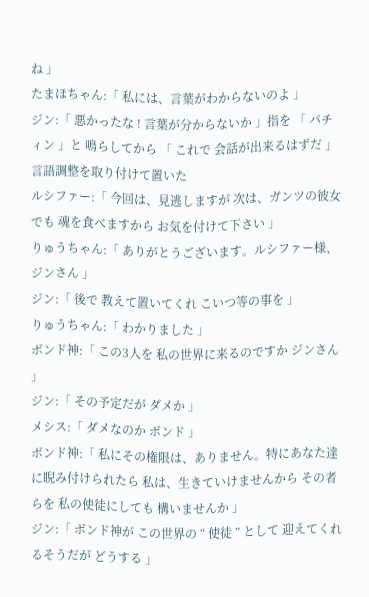ね 」
たまほちゃん:「 私には、言葉がわからないのよ 」
ジン:「 悪かったな ! 言葉が分からないか 」指を 「 パチィン 」と 鳴らしてから 「 これで 会話が出来るはずだ 」言語調整を取り付けて置いた
ルシファー:「 今回は、見逃しますが 次は、ガンツの彼女でも 魂を食べますから お気を付けて下さい 」
りゅうちゃん:「 ありがとうございます。ルシファー様、ジンさん 」
ジン:「 後で 教えて置いてくれ こいつ等の事を 」
りゅうちゃん:「 わかりました 」
ボンド神:「 この3人を 私の世界に来るのですか ジンさん 」
ジン:「 その予定だが ダメか 」
メシス:「 ダメなのか ボンド 」
ボンド神:「 私にその権限は、ありません。特にあなた達に睨み付けられたら 私は、生きていけませんから その者らを 私の使徒にしても 構いませんか 」
ジン:「 ボンド神が この世界の “ 使徒 ” として 迎えてくれるそうだが どうする 」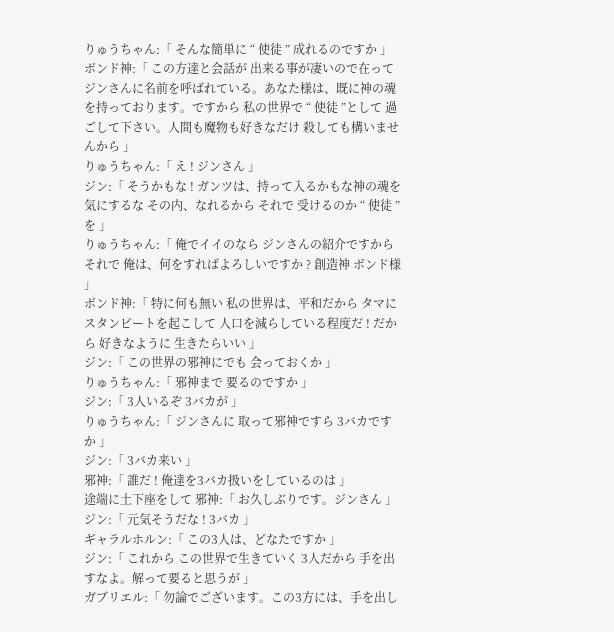りゅうちゃん:「 そんな簡単に “ 使徒 ” 成れるのですか 」
ボンド神:「 この方達と会話が 出来る事が凄いので在って ジンさんに名前を呼ばれている。あなた様は、既に神の魂を持っております。ですから 私の世界で “ 使徒 ”として 過ごして下さい。人間も魔物も好きなだけ 殺しても構いませんから 」
りゅうちゃん:「 え ! ジンさん 」
ジン:「 そうかもな ! ガンツは、持って入るかもな神の魂を気にするな その内、なれるから それで 受けるのか “ 使徒 ” を 」
りゅうちゃん:「 俺でイイのなら ジンさんの紹介ですから それで 俺は、何をすればよろしいですか ? 創造神 ボンド様 」
ボンド神:「 特に何も無い 私の世界は、平和だから タマにスタンビートを起こして 人口を減らしている程度だ ! だから 好きなように 生きたらいい 」
ジン:「 この世界の邪神にでも 会っておくか 」
りゅうちゃん:「 邪神まで 要るのですか 」
ジン:「 3人いるぞ 3バカが 」
りゅうちゃん:「 ジンさんに 取って邪神ですら 3バカですか 」
ジン:「 3バカ来い 」
邪神:「 誰だ ! 俺達を3バカ扱いをしているのは 」
途端に土下座をして 邪神:「 お久しぶりです。ジンさん 」
ジン:「 元気そうだな ! 3バカ 」
ギャラルホルン:「 この3人は、どなたですか 」
ジン:「 これから この世界で生きていく 3人だから 手を出すなよ。解って要ると思うが 」
ガブリエル:「 勿論でございます。この3方には、手を出し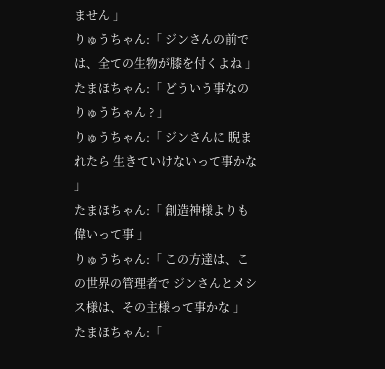ません 」
りゅうちゃん:「 ジンさんの前では、全ての生物が膝を付くよね 」
たまほちゃん:「 どういう事なの りゅうちゃん ? 」
りゅうちゃん:「 ジンさんに 睨まれたら 生きていけないって事かな 」
たまほちゃん:「 創造神様よりも 偉いって事 」
りゅうちゃん:「 この方達は、この世界の管理者で ジンさんとメシス様は、その主様って事かな 」
たまほちゃん:「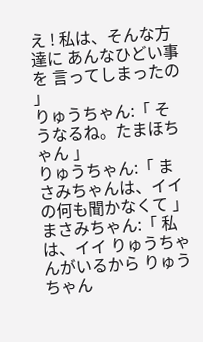え ! 私は、そんな方達に あんなひどい事を 言ってしまったの 」
りゅうちゃん:「 そうなるね。たまほちゃん 」
りゅうちゃん:「 まさみちゃんは、イイの何も聞かなくて 」
まさみちゃん:「 私は、イイ りゅうちゃんがいるから りゅうちゃん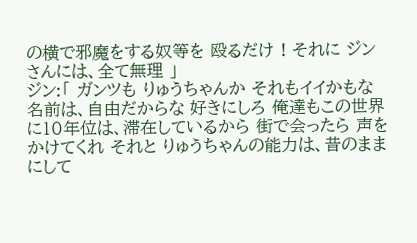の横で邪魔をする奴等を 殴るだけ ! それに ジンさんには、全て無理 」
ジン:「 ガンツも りゅうちゃんか それもイイかもな 名前は、自由だからな 好きにしろ 俺達もこの世界に10年位は、滞在しているから 街で会ったら 声をかけてくれ それと りゅうちゃんの能力は、昔のままにして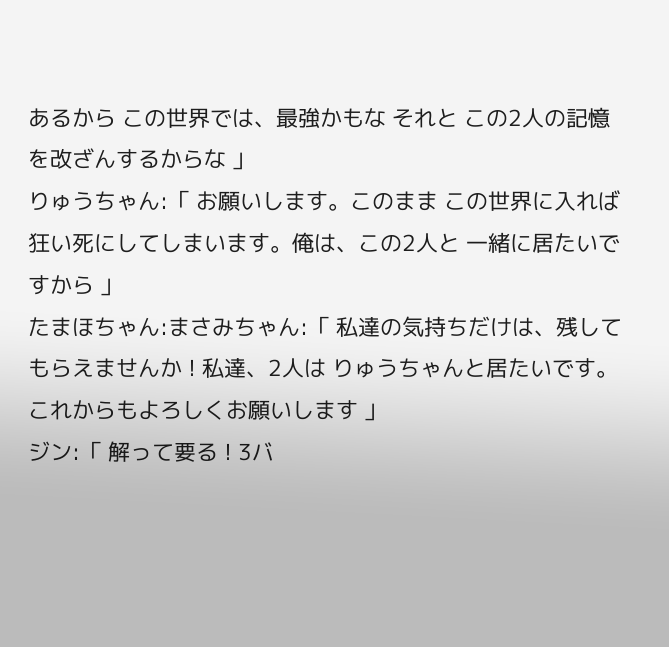あるから この世界では、最強かもな それと この2人の記憶を改ざんするからな 」
りゅうちゃん:「 お願いします。このまま この世界に入れば 狂い死にしてしまいます。俺は、この2人と 一緒に居たいですから 」
たまほちゃん:まさみちゃん:「 私達の気持ちだけは、残してもらえませんか ! 私達、2人は りゅうちゃんと居たいです。これからもよろしくお願いします 」
ジン:「 解って要る ! 3バ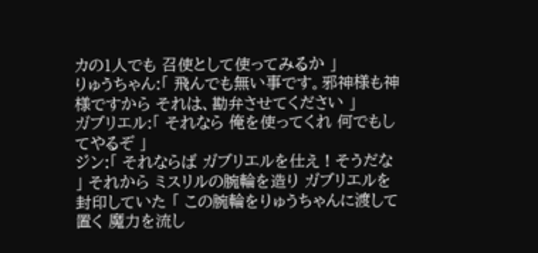カの1人でも 召使として使ってみるか 」
りゅうちゃん:「 飛んでも無い事です。邪神様も神様ですから それは、勘弁させてください 」
ガブリエル:「 それなら 俺を使ってくれ 何でもしてやるぞ 」
ジン:「 それならば ガブリエルを仕え ! そうだな 」 それから ミスリルの腕輪を造り ガブリエルを封印していた 「 この腕輪をりゅうちゃんに渡して置く 魔力を流し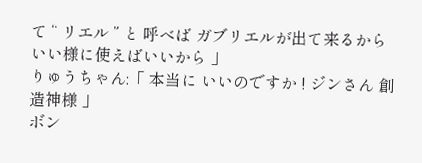て “ リエル ” と 呼べば ガブリエルが出て来るから いい様に使えばいいから 」
りゅうちゃん:「 本当に いいのですか ! ジンさん 創造神様 」
ボン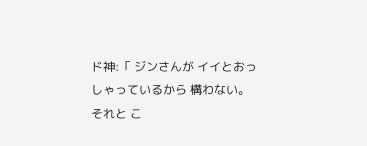ド神:「 ジンさんが イイとおっしゃっているから 構わない。それと こ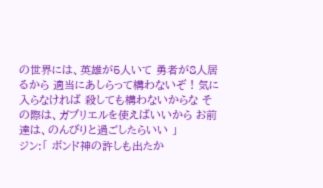の世界には、英雄が5人いて 勇者が8人居るから 適当にあしらって構わないぞ ! 気に入らなければ 殺しても構わないからな その際は、ガブリエルを使えばいいから お前達は、のんびりと過ごしたらいい 」
ジン:「 ボンド神の許しも出たか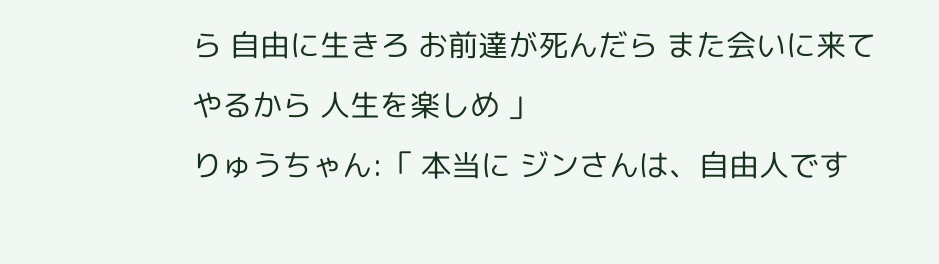ら 自由に生きろ お前達が死んだら また会いに来てやるから 人生を楽しめ 」
りゅうちゃん:「 本当に ジンさんは、自由人です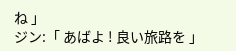ね 」
ジン:「 あばよ ! 良い旅路を 」